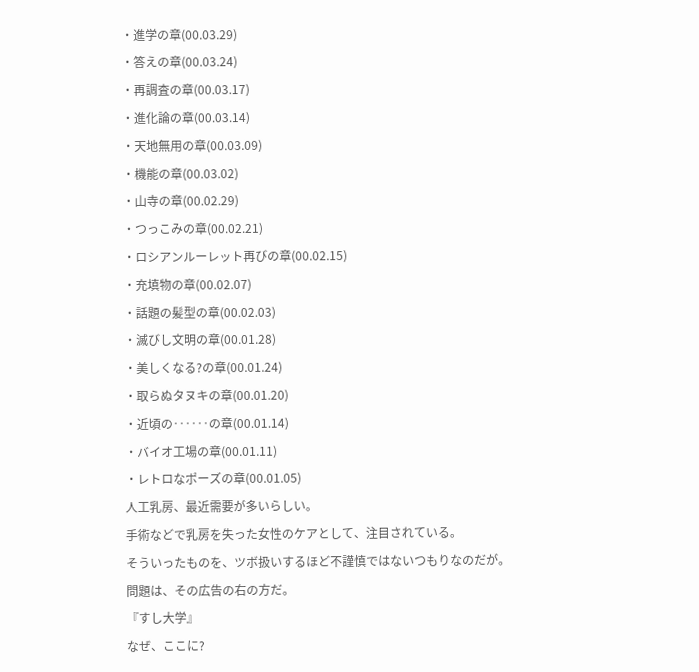・進学の章(00.03.29)
・答えの章(00.03.24)
・再調査の章(00.03.17)
・進化論の章(00.03.14)
・天地無用の章(00.03.09)
・機能の章(00.03.02)
・山寺の章(00.02.29)
・つっこみの章(00.02.21)
・ロシアンルーレット再びの章(00.02.15)
・充填物の章(00.02.07)
・話題の髪型の章(00.02.03)
・滅びし文明の章(00.01.28)
・美しくなる?の章(00.01.24)
・取らぬタヌキの章(00.01.20)
・近頃の‥‥‥の章(00.01.14)
・バイオ工場の章(00.01.11)
・レトロなポーズの章(00.01.05)
人工乳房、最近需要が多いらしい。
手術などで乳房を失った女性のケアとして、注目されている。
そういったものを、ツボ扱いするほど不謹慎ではないつもりなのだが。
問題は、その広告の右の方だ。
『すし大学』
なぜ、ここに?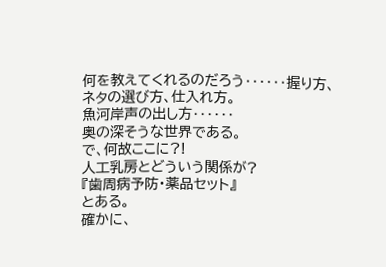何を教えてくれるのだろう‥‥‥握り方、ネタの選び方、仕入れ方。
魚河岸声の出し方‥‥‥
奥の深そうな世界である。
で、何故ここに?!
人工乳房とどういう関係が?
『歯周病予防・薬品セット』
とある。
確かに、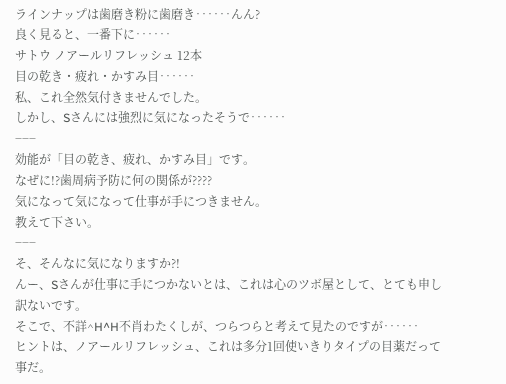ラインナップは歯磨き粉に歯磨き‥‥‥んん?
良く見ると、一番下に‥‥‥
サトウ ノアールリフレッシュ 12本
目の乾き・疲れ・かすみ目‥‥‥
私、これ全然気付きませんでした。
しかし、Sさんには強烈に気になったそうで‥‥‥
−−−
効能が「目の乾き、疲れ、かすみ目」です。
なぜに!?歯周病予防に何の関係が????
気になって気になって仕事が手につきません。
教えて下さい。
−−−
そ、そんなに気になりますか?!
んー、Sさんが仕事に手につかないとは、これは心のツボ屋として、とても申し訳ないです。
そこで、不詳^H^H不肖わたくしが、つらつらと考えて見たのですが‥‥‥
ヒントは、ノアールリフレッシュ、これは多分1回使いきりタイプの目薬だって事だ。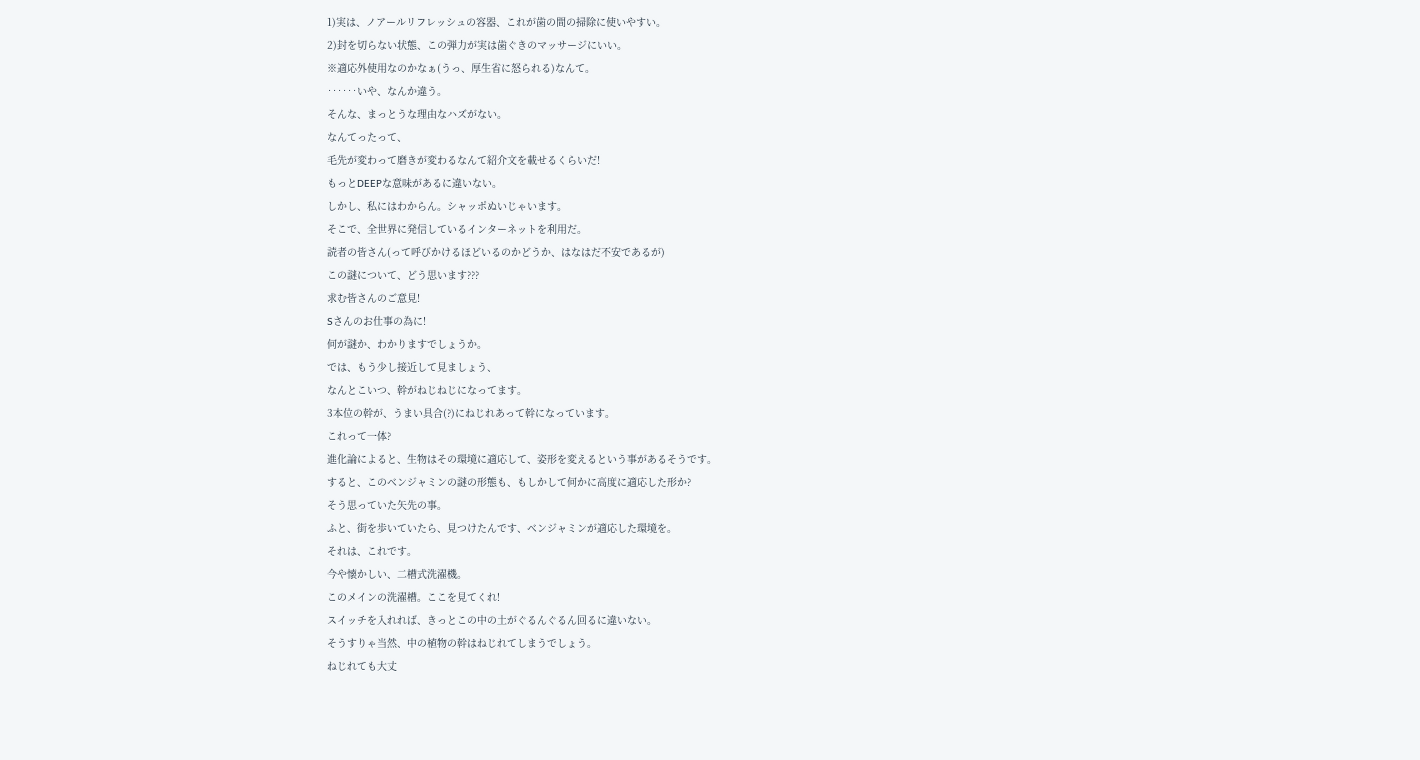1)実は、ノアールリフレッシュの容器、これが歯の間の掃除に使いやすい。
2)封を切らない状態、この弾力が実は歯ぐきのマッサージにいい。
※適応外使用なのかなぁ(うっ、厚生省に怒られる)なんて。
‥‥‥いや、なんか違う。
そんな、まっとうな理由なハズがない。
なんてったって、
毛先が変わって磨きが変わるなんて紹介文を載せるくらいだ!
もっとDEEPな意味があるに違いない。
しかし、私にはわからん。シャッポぬいじゃいます。
そこで、全世界に発信しているインターネットを利用だ。
読者の皆さん(って呼びかけるほどいるのかどうか、はなはだ不安であるが)
この謎について、どう思います???
求む皆さんのご意見!
Sさんのお仕事の為に!
何が謎か、わかりますでしょうか。
では、もう少し接近して見ましょう、
なんとこいつ、幹がねじねじになってます。
3本位の幹が、うまい具合(?)にねじれあって幹になっています。
これって一体?
進化論によると、生物はその環境に適応して、姿形を変えるという事があるそうです。
すると、このベンジャミンの謎の形態も、もしかして何かに高度に適応した形か?
そう思っていた矢先の事。
ふと、街を歩いていたら、見つけたんです、ベンジャミンが適応した環境を。
それは、これです。
今や懐かしい、二槽式洗濯機。
このメインの洗濯槽。ここを見てくれ!
スイッチを入れれば、きっとこの中の土がぐるんぐるん回るに違いない。
そうすりゃ当然、中の植物の幹はねじれてしまうでしょう。
ねじれても大丈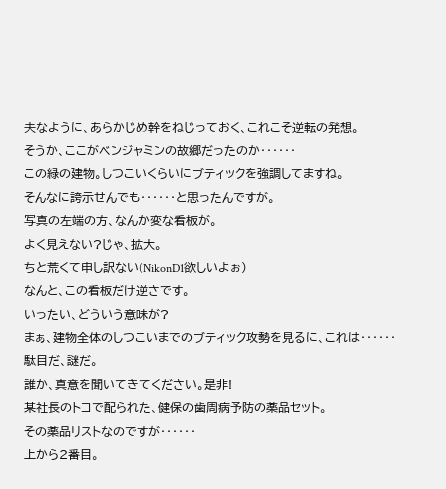夫なように、あらかじめ幹をねじっておく、これこそ逆転の発想。
そうか、ここがベンジャミンの故郷だったのか‥‥‥
この緑の建物。しつこいくらいにブティックを強調してますね。
そんなに誇示せんでも‥‥‥と思ったんですが。
写真の左端の方、なんか変な看板が。
よく見えない?じゃ、拡大。
ちと荒くて申し訳ない(NikonD1欲しいよぉ)
なんと、この看板だけ逆さです。
いったい、どういう意味が?
まぁ、建物全体のしつこいまでのブティック攻勢を見るに、これは‥‥‥
駄目だ、謎だ。
誰か、真意を聞いてきてください。是非!
某社長のトコで配られた、健保の歯周病予防の薬品セット。
その薬品リストなのですが‥‥‥
上から2番目。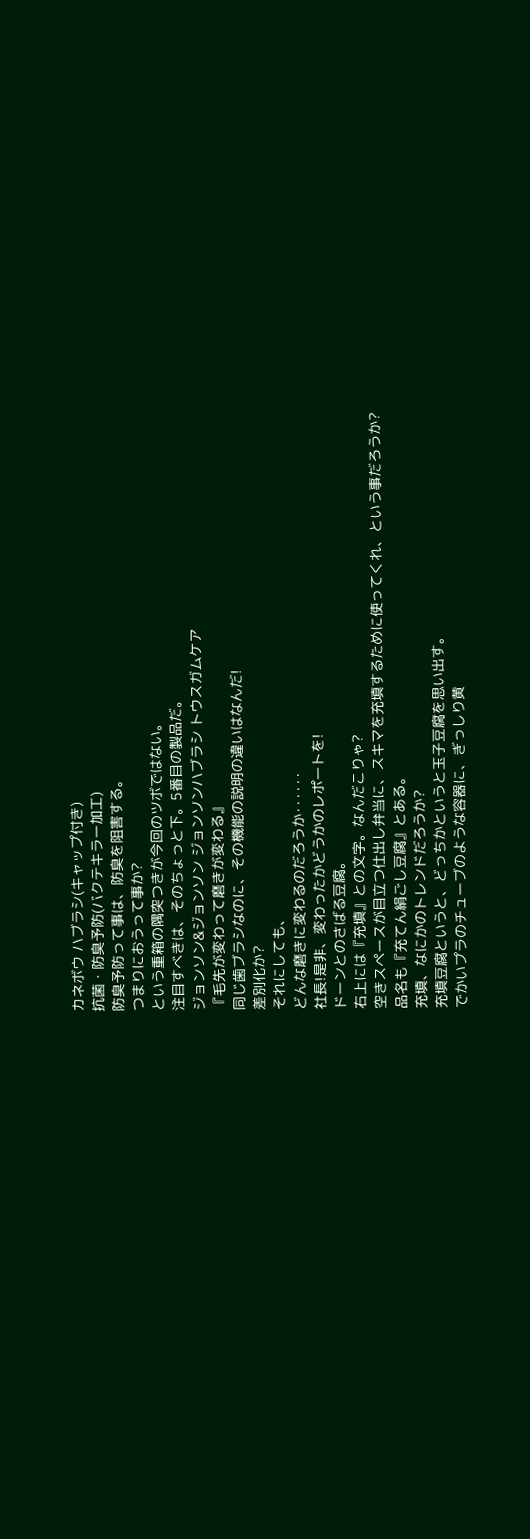カネボウ ハブラシ(キャップ付き)
抗菌・防臭予防(バクテキラー加工)
防臭予防って事は、防臭を阻害する。
つまりにおうって事か?
という重箱の隅突つきが今回のツボではない。
注目すべきは、そのちょっと下。5番目の製品だ。
ジョンソン&ジョンソン ジョンソンハブラシ トウスガムケア
『毛先が変わって磨きが変わる』
同じ歯ブラシなのに、その機能の説明の違いはなんだ!
差別化か?
それにしても、
どんな磨きに変わるのだろうか‥‥‥
社長!是非、変わったかどうかのレポートを!
ドーンとのさばる豆腐。
右上には『充填』との文字。なんだこりゃ?
空きスペースが目立つ仕出し弁当に、スキマを充填するために使ってくれ、という事だろうか?
品名も『充てん絹ごし豆腐』とある。
充填、なにかのトレンドだろうか?
充填豆腐というと、どっちかというと玉子豆腐を思い出す。
でかいプラのチューブのような容器に、ぎっしり黄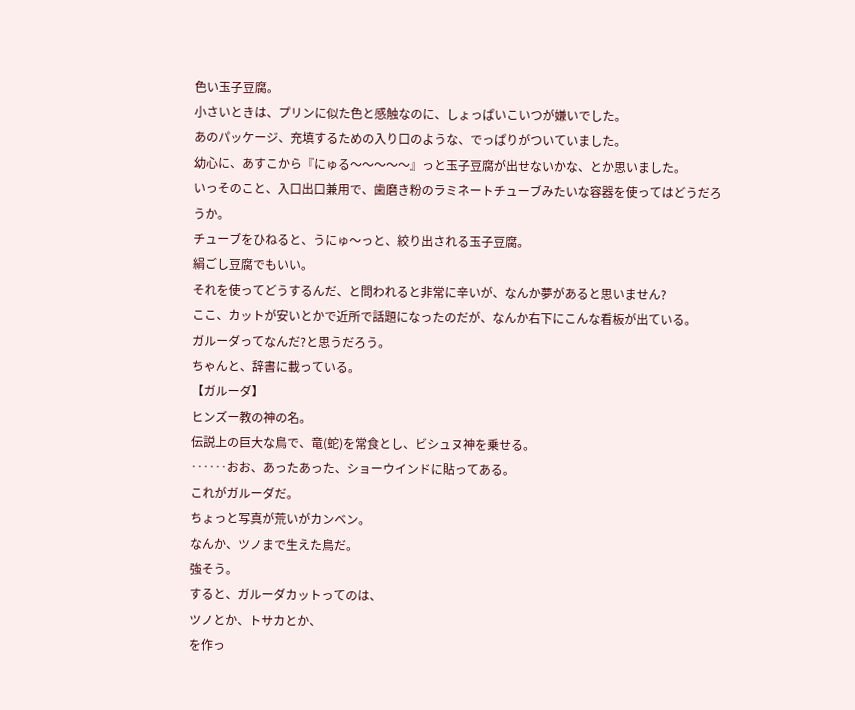色い玉子豆腐。
小さいときは、プリンに似た色と感触なのに、しょっぱいこいつが嫌いでした。
あのパッケージ、充填するための入り口のような、でっぱりがついていました。
幼心に、あすこから『にゅる〜〜〜〜〜』っと玉子豆腐が出せないかな、とか思いました。
いっそのこと、入口出口兼用で、歯磨き粉のラミネートチューブみたいな容器を使ってはどうだろうか。
チューブをひねると、うにゅ〜っと、絞り出される玉子豆腐。
絹ごし豆腐でもいい。
それを使ってどうするんだ、と問われると非常に辛いが、なんか夢があると思いません?
ここ、カットが安いとかで近所で話題になったのだが、なんか右下にこんな看板が出ている。
ガルーダってなんだ?と思うだろう。
ちゃんと、辞書に載っている。
【ガルーダ】
ヒンズー教の神の名。
伝説上の巨大な鳥で、竜(蛇)を常食とし、ビシュヌ神を乗せる。
‥‥‥おお、あったあった、ショーウインドに貼ってある。
これがガルーダだ。
ちょっと写真が荒いがカンベン。
なんか、ツノまで生えた鳥だ。
強そう。
すると、ガルーダカットってのは、
ツノとか、トサカとか、
を作っ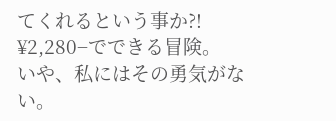てくれるという事か?!
¥2,280−でできる冒険。
いや、私にはその勇気がない。